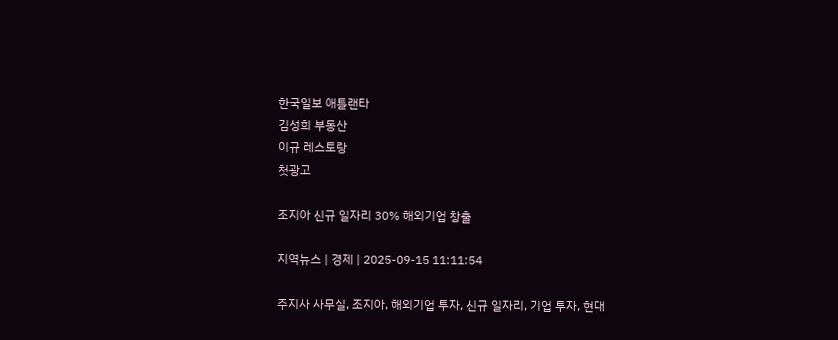한국일보 애틀랜타
김성희 부동산
이규 레스토랑
첫광고

조지아 신규 일자리 30% 해외기업 창출

지역뉴스 | 경제 | 2025-09-15 11:11:54

주지사 사무실, 조지아, 해외기업 투자, 신규 일자리, 기업 투자, 현대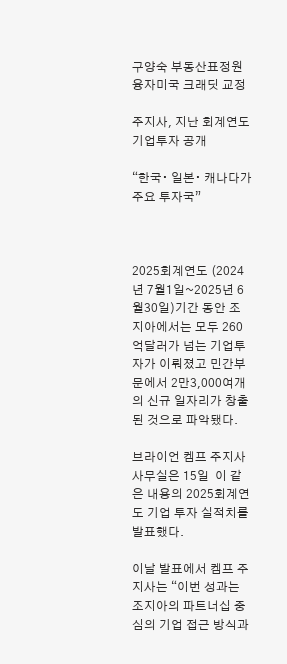구양숙 부동산표정원 융자미국 크래딧 교정

주지사, 지난 회계연도 기업투자 공개

“한국∙ 일본∙ 캐나다가 주요 투자국”



2025회계연도 (2024년 7월1일~2025년 6월30일)기간 동안 조지아에서는 모두 260억달러가 넘는 기업투자가 이뤄졌고 민간부문에서 2만3,000여개의 신규 일자리가 창출된 것으로 파악됐다.

브라이언 켐프 주지사 사무실은 15일  이 같은 내용의 2025회계연도 기업 투자 실적치를 발표했다.

이날 발표에서 켐프 주지사는 “이번 성과는  조지아의 파트너십 중심의 기업 접근 방식과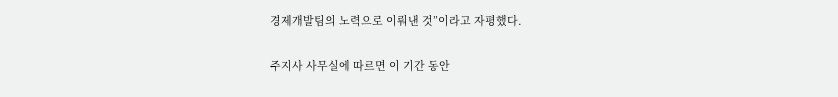경제개발팀의 노력으로 이뤄낸 것”이라고 자평했다.

주지사 사무실에 따르면 이 기간 동안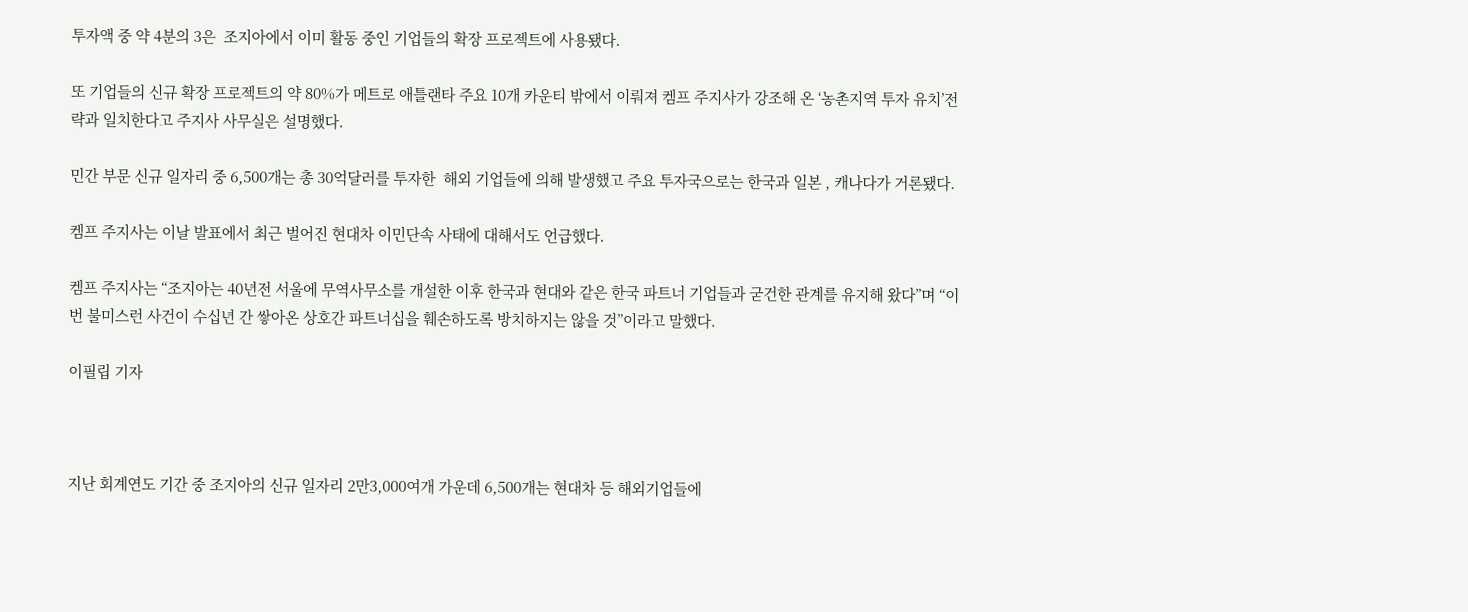투자액 중 약 4분의 3은  조지아에서 이미 활동 중인 기업들의 확장 프로젝트에 사용됐다.

또 기업들의 신규 확장 프로젝트의 약 80%가 메트로 애틀랜타 주요 10개 카운티 밖에서 이뤄져 켐프 주지사가 강조해 온 ‘농촌지역 투자 유치’전략과 일치한다고 주지사 사무실은 설명했다.

민간 부문 신규 일자리 중 6,500개는 총 30억달러를 투자한  해외 기업들에 의해 발생했고 주요 투자국으로는 한국과 일본 , 캐나다가 거론됐다.

켐프 주지사는 이날 발표에서 최근 벌어진 현대차 이민단속 사태에 대해서도 언급했다.

켐프 주지사는 “조지아는 40년전 서울에 무역사무소를 개설한 이후 한국과 현대와 같은 한국 파트너 기업들과 굳건한 관계를 유지해 왔다”며 “이번 불미스런 사건이 수십년 간 쌓아온 상호간 파트너십을 훼손하도록 방치하지는 않을 것”이라고 말했다.

이필립 기자



지난 회계연도 기간 중 조지아의 신규 일자리 2만3,000여개 가운데 6,500개는 현대차 등 해외기업들에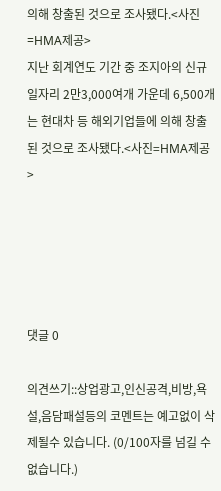의해 창출된 것으로 조사됐다.<사진=HMA제공>
지난 회계연도 기간 중 조지아의 신규 일자리 2만3,000여개 가운데 6,500개는 현대차 등 해외기업들에 의해 창출된 것으로 조사됐다.<사진=HMA제공>





댓글 0

의견쓰기::상업광고,인신공격,비방,욕설,음담패설등의 코멘트는 예고없이 삭제될수 있습니다. (0/100자를 넘길 수 없습니다.)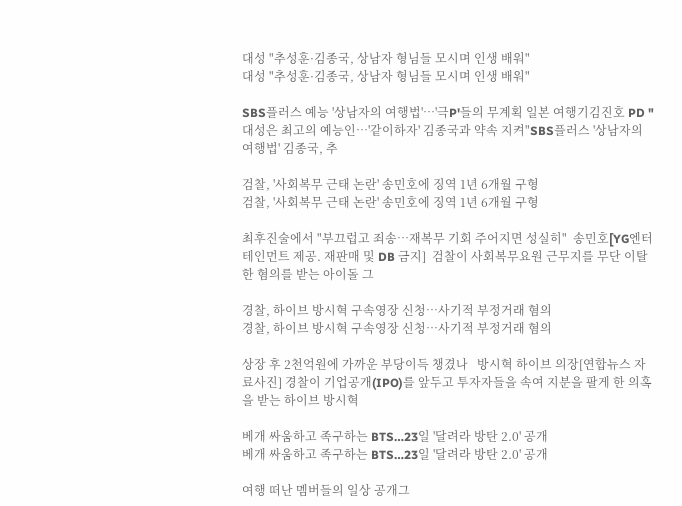대성 "추성훈·김종국, 상남자 형님들 모시며 인생 배워"
대성 "추성훈·김종국, 상남자 형님들 모시며 인생 배워"

SBS플러스 예능 '상남자의 여행법'…'극P'들의 무계획 일본 여행기김진호 PD "대성은 최고의 예능인…'같이하자' 김종국과 약속 지켜"SBS플러스 '상남자의 여행법' 김종국, 추

검찰, '사회복무 근태 논란' 송민호에 징역 1년 6개월 구형
검찰, '사회복무 근태 논란' 송민호에 징역 1년 6개월 구형

최후진술에서 "부끄럽고 죄송…재복무 기회 주어지면 성실히"  송민호[YG엔터테인먼트 제공. 재판매 및 DB 금지]  검찰이 사회복무요원 근무지를 무단 이탈한 혐의를 받는 아이돌 그

경찰, 하이브 방시혁 구속영장 신청…사기적 부정거래 혐의
경찰, 하이브 방시혁 구속영장 신청…사기적 부정거래 혐의

상장 후 2천억원에 가까운 부당이득 챙겼나   방시혁 하이브 의장[연합뉴스 자료사진] 경찰이 기업공개(IPO)를 앞두고 투자자들을 속여 지분을 팔게 한 의혹을 받는 하이브 방시혁

베개 싸움하고 족구하는 BTS…23일 '달려라 방탄 2.0' 공개
베개 싸움하고 족구하는 BTS…23일 '달려라 방탄 2.0' 공개

여행 떠난 멤버들의 일상 공개그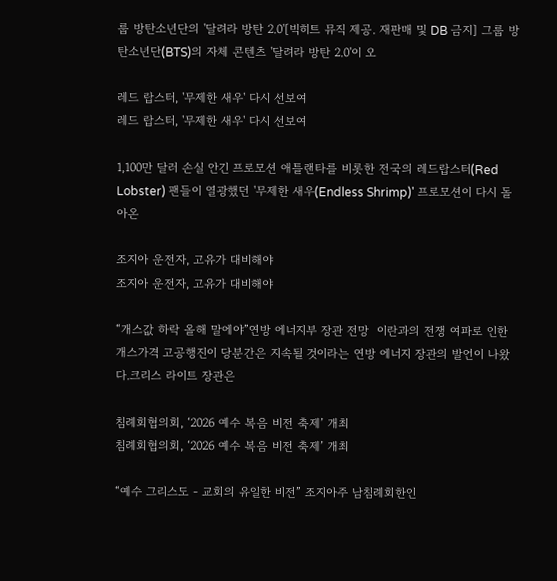룹 방탄소년단의 '달려라 방탄 2.0'[빅히트 뮤직 제공. 재판매 및 DB 금지] 그룹 방탄소년단(BTS)의 자체 콘텐츠 '달려라 방탄 2.0'이 오

레드 랍스터, '무제한 새우' 다시 선보여
레드 랍스터, '무제한 새우' 다시 선보여

1,100만 달러 손실 안긴 프로모션 애틀랜타를 비롯한 전국의 레드랍스터(Red Lobster) 팬들이 열광했던 '무제한 새우(Endless Shrimp)' 프로모션이 다시 돌아온

조지아 운전자, 고유가 대비해야
조지아 운전자, 고유가 대비해야

“개스값 하락 올해 말에야”연방 에너지부 장관 전망  이란과의 전쟁 여파로 인한 개스가격 고공행진이 당분간은 지속될 것이라는 연방 에너지 장관의 발언이 나왔다.크리스 라이트 장관은

침례회협의회, ‘2026 예수 복음 비전 축제’ 개최
침례회협의회, ‘2026 예수 복음 비전 축제’ 개최

“예수 그리스도 - 교회의 유일한 비전” 조지아주 남침례회한인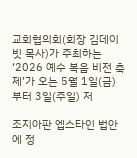교회협의회(회장 김데이빗 목사)가 주최하는 ‘2026 예수 복음 비전 축제’가 오는 5월 1일(금)부터 3일(주일) 저

조지아판 엡스타인 법안에 정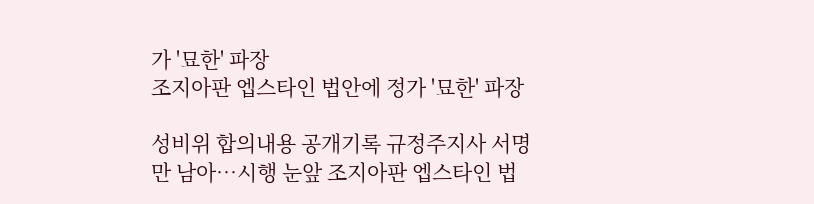가 '묘한' 파장
조지아판 엡스타인 법안에 정가 '묘한' 파장

성비위 합의내용 공개기록 규정주지사 서명만 남아…시행 눈앞 조지아판 엡스타인 법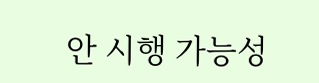안 시행 가능성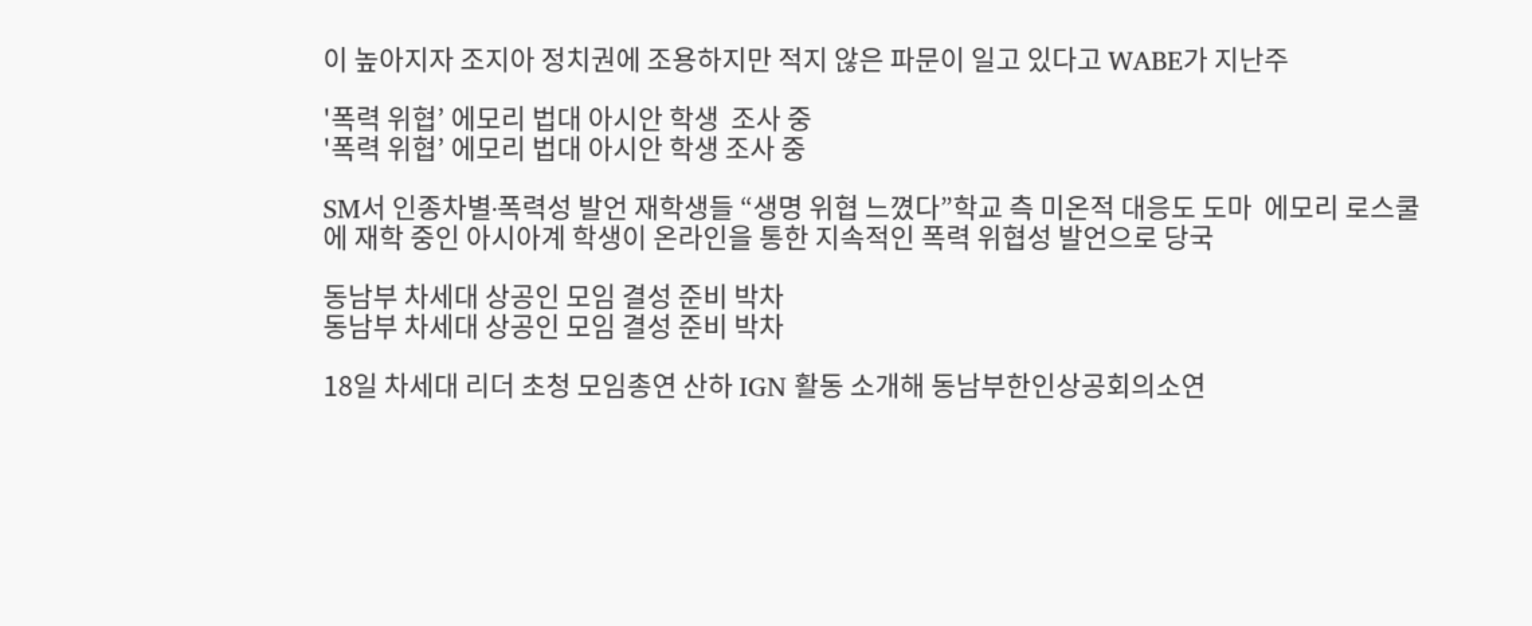이 높아지자 조지아 정치권에 조용하지만 적지 않은 파문이 일고 있다고 WABE가 지난주

'폭력 위협’ 에모리 법대 아시안 학생  조사 중
'폭력 위협’ 에모리 법대 아시안 학생 조사 중

SM서 인종차별∙폭력성 발언 재학생들 “생명 위협 느꼈다”학교 측 미온적 대응도 도마  에모리 로스쿨에 재학 중인 아시아계 학생이 온라인을 통한 지속적인 폭력 위협성 발언으로 당국

동남부 차세대 상공인 모임 결성 준비 박차
동남부 차세대 상공인 모임 결성 준비 박차

18일 차세대 리더 초청 모임총연 산하 IGN 활동 소개해 동남부한인상공회의소연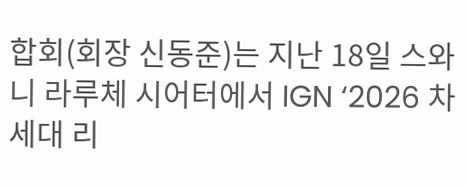합회(회장 신동준)는 지난 18일 스와니 라루체 시어터에서 IGN ‘2026 차세대 리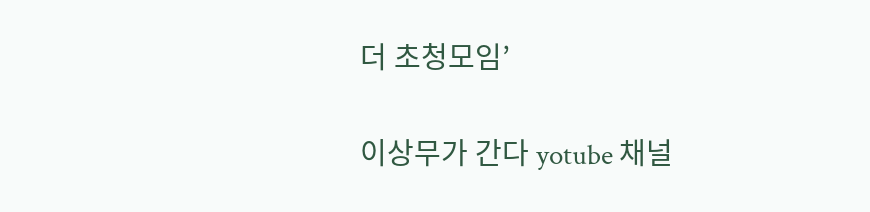더 초청모임’

이상무가 간다 yotube 채널